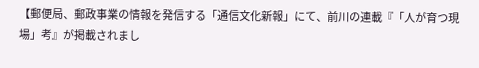【郵便局、郵政事業の情報を発信する「通信文化新報」にて、前川の連載『「人が育つ現場」考』が掲載されまし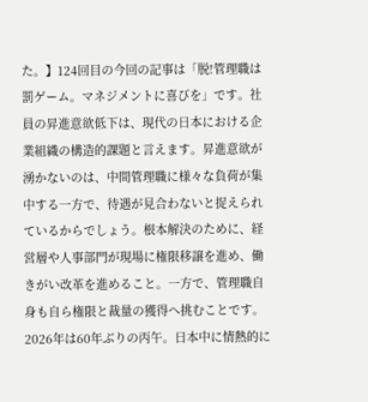た。】124回目の今回の記事は「脱!管理職は罰ゲーム。マネジメントに喜びを」です。社員の昇進意欲低下は、現代の日本における企業組織の構造的課題と言えます。昇進意欲が湧かないのは、中間管理職に様々な負荷が集中する一方で、待遇が見合わないと捉えられているからでしょう。根本解決のために、経営層や人事部門が現場に権限移譲を進め、働きがい改革を進めること。一方で、管理職自身も自ら権限と裁量の獲得へ挑むことです。2026年は60年ぶりの丙午。日本中に情熱的に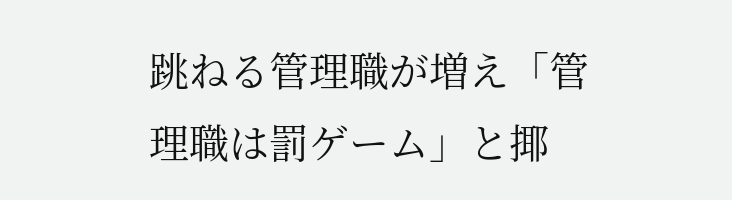跳ねる管理職が増え「管理職は罰ゲーム」と揶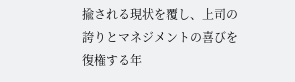揄される現状を覆し、上司の誇りとマネジメントの喜びを復権する年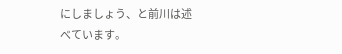にしましょう、と前川は述べています。